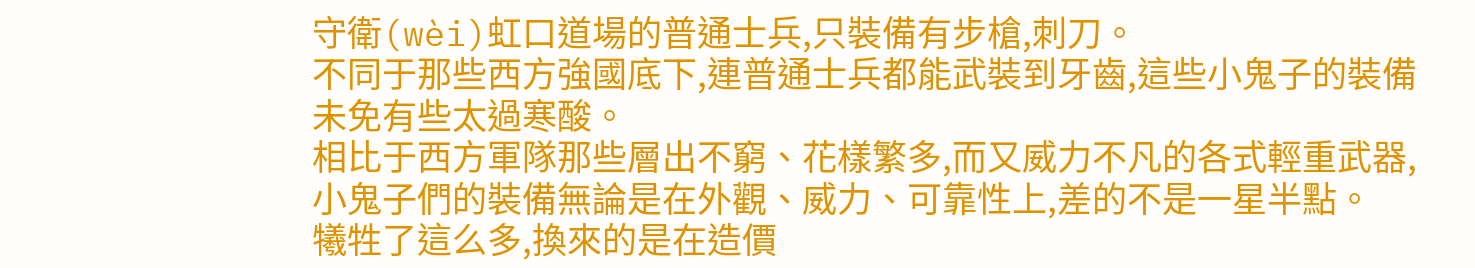守衛(wèi)虹口道場的普通士兵,只裝備有步槍,刺刀。
不同于那些西方強國底下,連普通士兵都能武裝到牙齒,這些小鬼子的裝備未免有些太過寒酸。
相比于西方軍隊那些層出不窮、花樣繁多,而又威力不凡的各式輕重武器,小鬼子們的裝備無論是在外觀、威力、可靠性上,差的不是一星半點。
犧牲了這么多,換來的是在造價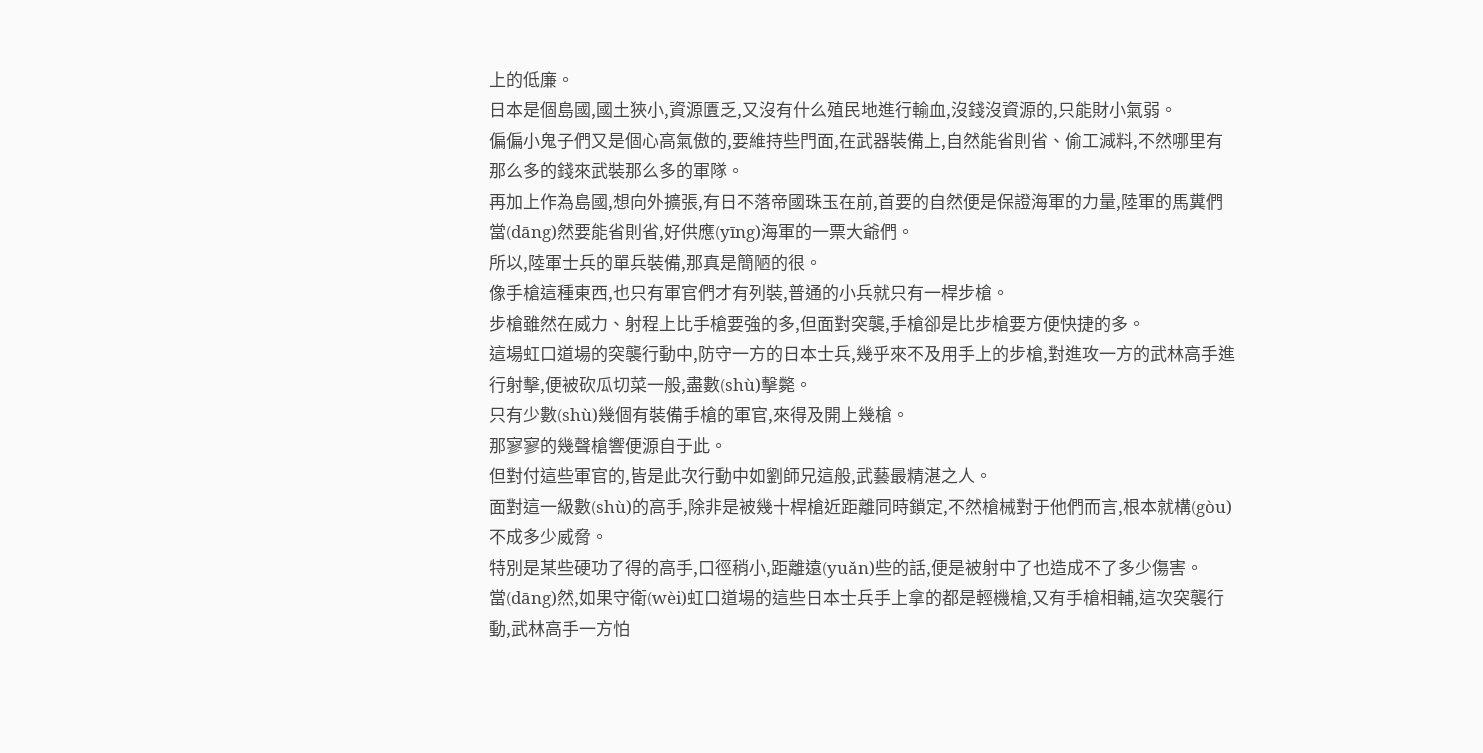上的低廉。
日本是個島國,國土狹小,資源匱乏,又沒有什么殖民地進行輸血,沒錢沒資源的,只能財小氣弱。
偏偏小鬼子們又是個心高氣傲的,要維持些門面,在武器裝備上,自然能省則省、偷工減料,不然哪里有那么多的錢來武裝那么多的軍隊。
再加上作為島國,想向外擴張,有日不落帝國珠玉在前,首要的自然便是保證海軍的力量,陸軍的馬糞們當(dāng)然要能省則省,好供應(yīng)海軍的一票大爺們。
所以,陸軍士兵的單兵裝備,那真是簡陋的很。
像手槍這種東西,也只有軍官們才有列裝,普通的小兵就只有一桿步槍。
步槍雖然在威力、射程上比手槍要強的多,但面對突襲,手槍卻是比步槍要方便快捷的多。
這場虹口道場的突襲行動中,防守一方的日本士兵,幾乎來不及用手上的步槍,對進攻一方的武林高手進行射擊,便被砍瓜切菜一般,盡數(shù)擊斃。
只有少數(shù)幾個有裝備手槍的軍官,來得及開上幾槍。
那寥寥的幾聲槍響便源自于此。
但對付這些軍官的,皆是此次行動中如劉師兄這般,武藝最精湛之人。
面對這一級數(shù)的高手,除非是被幾十桿槍近距離同時鎖定,不然槍械對于他們而言,根本就構(gòu)不成多少威脅。
特別是某些硬功了得的高手,口徑稍小,距離遠(yuǎn)些的話,便是被射中了也造成不了多少傷害。
當(dāng)然,如果守衛(wèi)虹口道場的這些日本士兵手上拿的都是輕機槍,又有手槍相輔,這次突襲行動,武林高手一方怕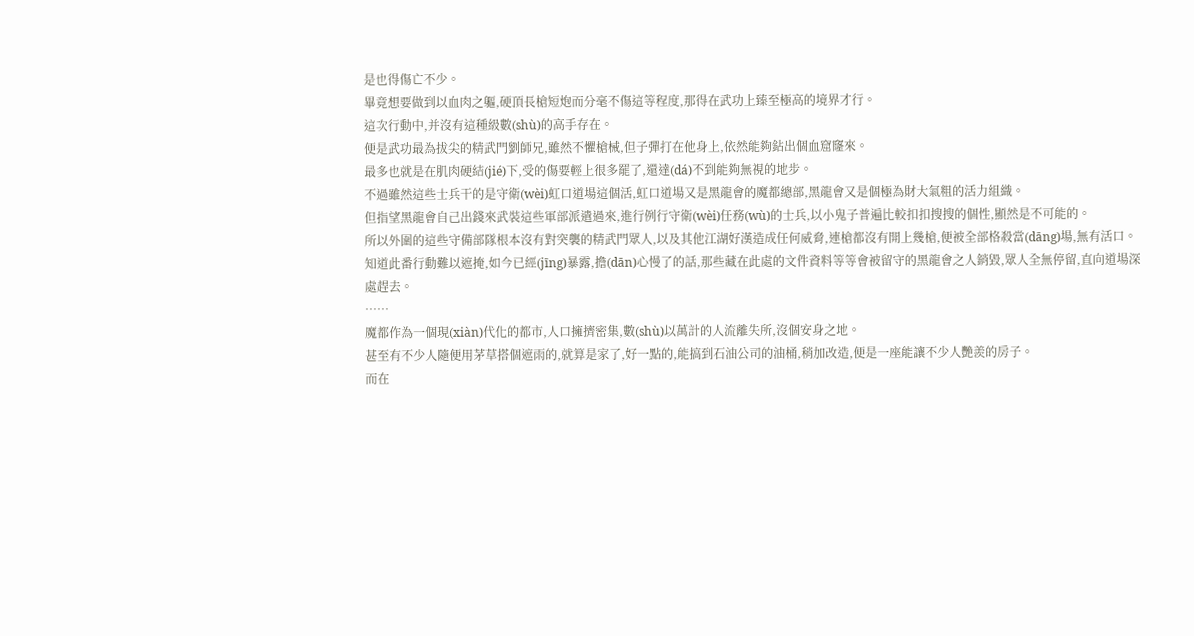是也得傷亡不少。
畢竟想要做到以血肉之軀,硬頂長槍短炮而分毫不傷這等程度,那得在武功上臻至極高的境界才行。
這次行動中,并沒有這種級數(shù)的高手存在。
便是武功最為拔尖的精武門劉師兄,雖然不懼槍械,但子彈打在他身上,依然能夠鉆出個血窟窿來。
最多也就是在肌肉硬結(jié)下,受的傷要輕上很多罷了,還達(dá)不到能夠無視的地步。
不過雖然這些士兵干的是守衛(wèi)虹口道場這個活,虹口道場又是黑龍會的魔都總部,黑龍會又是個極為財大氣粗的活力組織。
但指望黑龍會自己出錢來武裝這些軍部派遣過來,進行例行守衛(wèi)任務(wù)的士兵,以小鬼子普遍比較扣扣搜搜的個性,顯然是不可能的。
所以外圍的這些守備部隊根本沒有對突襲的精武門眾人,以及其他江湖好漢造成任何威脅,連槍都沒有開上幾槍,便被全部格殺當(dāng)場,無有活口。
知道此番行動難以遮掩,如今已經(jīng)暴露,擔(dān)心慢了的話,那些藏在此處的文件資料等等會被留守的黑龍會之人銷毀,眾人全無停留,直向道場深處趕去。
……
魔都作為一個現(xiàn)代化的都市,人口擁擠密集,數(shù)以萬計的人流離失所,沒個安身之地。
甚至有不少人隨便用茅草搭個遮雨的,就算是家了,好一點的,能搞到石油公司的油桶,稍加改造,便是一座能讓不少人艷羨的房子。
而在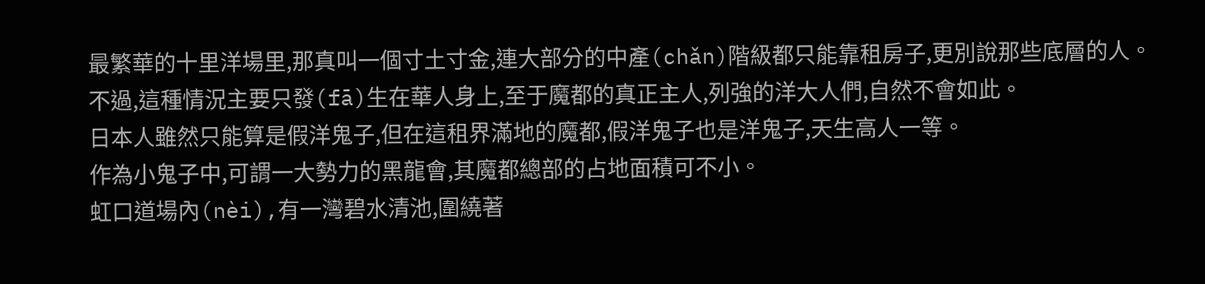最繁華的十里洋場里,那真叫一個寸土寸金,連大部分的中產(chǎn)階級都只能靠租房子,更別說那些底層的人。
不過,這種情況主要只發(fā)生在華人身上,至于魔都的真正主人,列強的洋大人們,自然不會如此。
日本人雖然只能算是假洋鬼子,但在這租界滿地的魔都,假洋鬼子也是洋鬼子,天生高人一等。
作為小鬼子中,可謂一大勢力的黑龍會,其魔都總部的占地面積可不小。
虹口道場內(nèi),有一灣碧水清池,圍繞著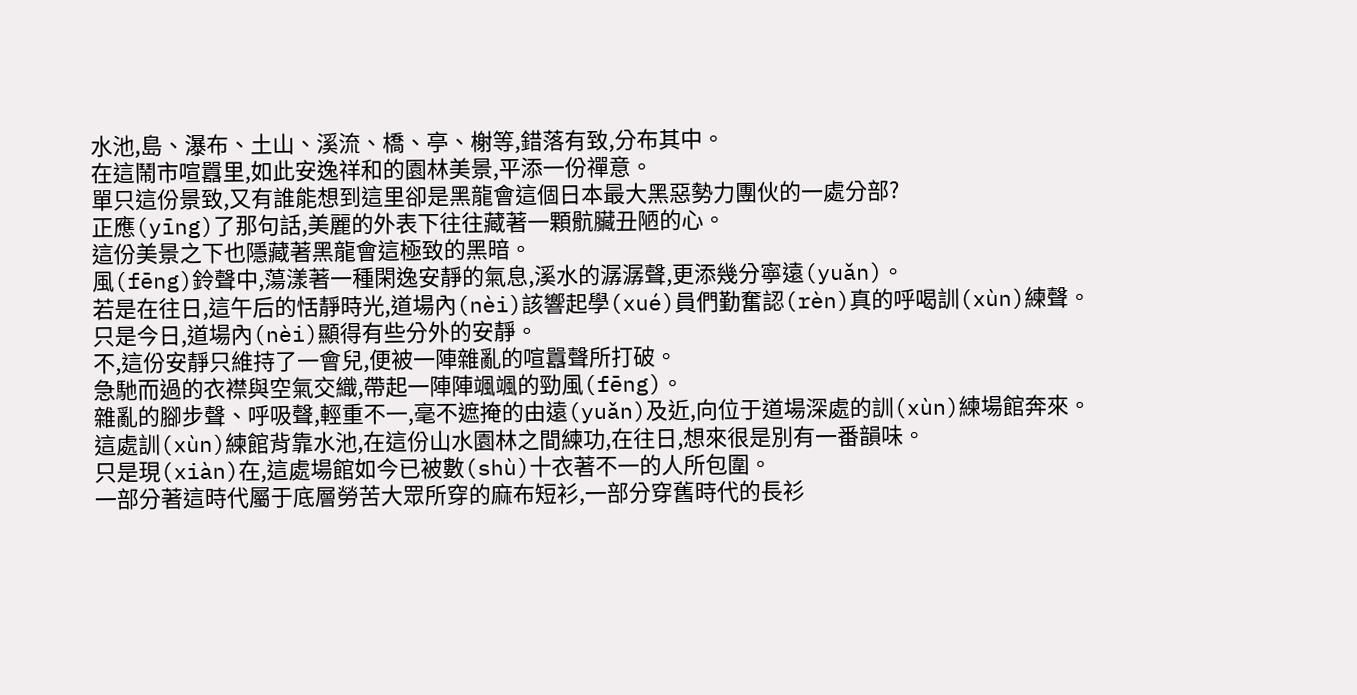水池,島、瀑布、土山、溪流、橋、亭、榭等,錯落有致,分布其中。
在這鬧市喧囂里,如此安逸祥和的園林美景,平添一份禪意。
單只這份景致,又有誰能想到這里卻是黑龍會這個日本最大黑惡勢力團伙的一處分部?
正應(yīng)了那句話,美麗的外表下往往藏著一顆骯臟丑陋的心。
這份美景之下也隱藏著黑龍會這極致的黑暗。
風(fēng)鈴聲中,蕩漾著一種閑逸安靜的氣息,溪水的潺潺聲,更添幾分寧遠(yuǎn)。
若是在往日,這午后的恬靜時光,道場內(nèi)該響起學(xué)員們勤奮認(rèn)真的呼喝訓(xùn)練聲。
只是今日,道場內(nèi)顯得有些分外的安靜。
不,這份安靜只維持了一會兒,便被一陣雜亂的喧囂聲所打破。
急馳而過的衣襟與空氣交織,帶起一陣陣颯颯的勁風(fēng)。
雜亂的腳步聲、呼吸聲,輕重不一,毫不遮掩的由遠(yuǎn)及近,向位于道場深處的訓(xùn)練場館奔來。
這處訓(xùn)練館背靠水池,在這份山水園林之間練功,在往日,想來很是別有一番韻味。
只是現(xiàn)在,這處場館如今已被數(shù)十衣著不一的人所包圍。
一部分著這時代屬于底層勞苦大眾所穿的麻布短衫,一部分穿舊時代的長衫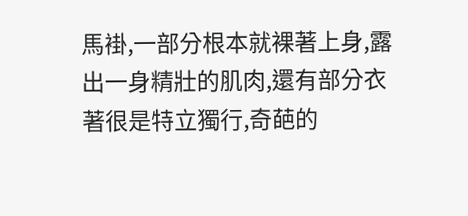馬褂,一部分根本就裸著上身,露出一身精壯的肌肉,還有部分衣著很是特立獨行,奇葩的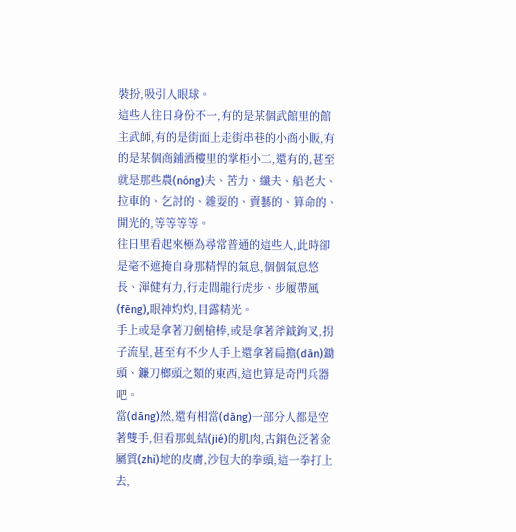裝扮,吸引人眼球。
這些人往日身份不一,有的是某個武館里的館主武師,有的是街面上走街串巷的小商小販,有的是某個商鋪酒樓里的掌柜小二,還有的,甚至就是那些農(nóng)夫、苦力、纖夫、船老大、拉車的、乞討的、雜耍的、賣藝的、算命的、開光的,等等等等。
往日里看起來極為尋常普通的這些人,此時卻是毫不遮掩自身那精悍的氣息,個個氣息悠長、渾健有力,行走間龍行虎步、步履帶風(fēng),眼神灼灼,目露精光。
手上或是拿著刀劍槍棒,或是拿著斧鉞鉤叉,拐子流星,甚至有不少人手上還拿著扁擔(dān)鋤頭、鐮刀榔頭之類的東西,這也算是奇門兵器吧。
當(dāng)然,還有相當(dāng)一部分人都是空著雙手,但看那虬結(jié)的肌肉,古銅色泛著金屬質(zhì)地的皮膚,沙包大的拳頭,這一拳打上去,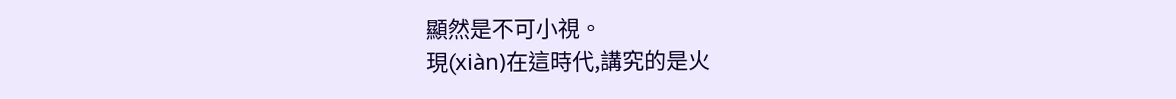顯然是不可小視。
現(xiàn)在這時代,講究的是火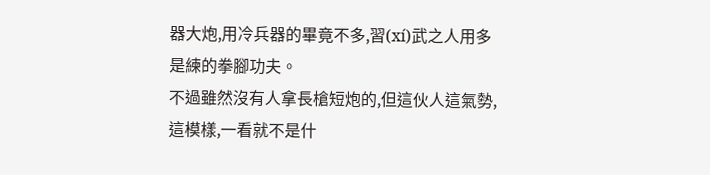器大炮,用冷兵器的畢竟不多,習(xí)武之人用多是練的拳腳功夫。
不過雖然沒有人拿長槍短炮的,但這伙人這氣勢,這模樣,一看就不是什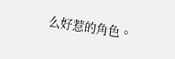么好惹的角色。